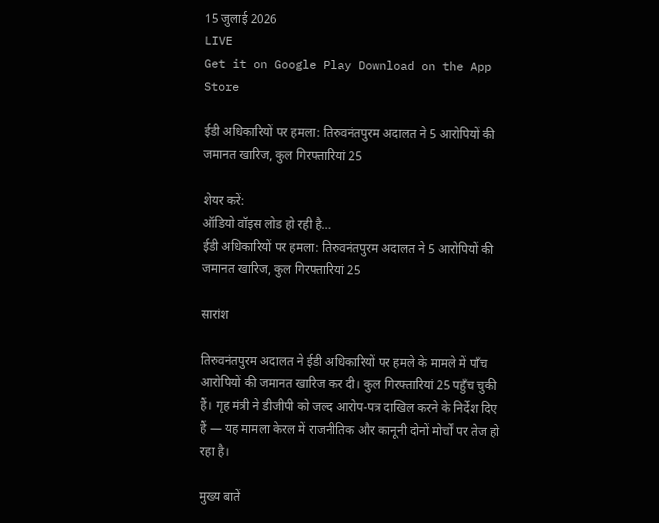15 जुलाई 2026
LIVE
Get it on Google Play Download on the App Store

ईडी अधिकारियों पर हमला: तिरुवनंतपुरम अदालत ने 5 आरोपियों की जमानत खारिज, कुल गिरफ्तारियां 25

शेयर करें:
ऑडियो वॉइस लोड हो रही है…
ईडी अधिकारियों पर हमला: तिरुवनंतपुरम अदालत ने 5 आरोपियों की जमानत खारिज, कुल गिरफ्तारियां 25

सारांश

तिरुवनंतपुरम अदालत ने ईडी अधिकारियों पर हमले के मामले में पाँच आरोपियों की जमानत खारिज कर दी। कुल गिरफ्तारियां 25 पहुँच चुकी हैं। गृह मंत्री ने डीजीपी को जल्द आरोप-पत्र दाखिल करने के निर्देश दिए हैं — यह मामला केरल में राजनीतिक और कानूनी दोनों मोर्चों पर तेज हो रहा है।

मुख्य बातें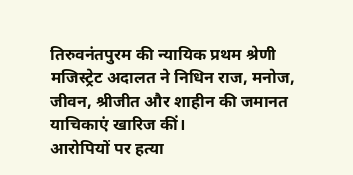तिरुवनंतपुरम की न्यायिक प्रथम श्रेणी मजिस्ट्रेट अदालत ने निधिन राज, मनोज, जीवन, श्रीजीत और शाहीन की जमानत याचिकाएं खारिज कीं।
आरोपियों पर हत्या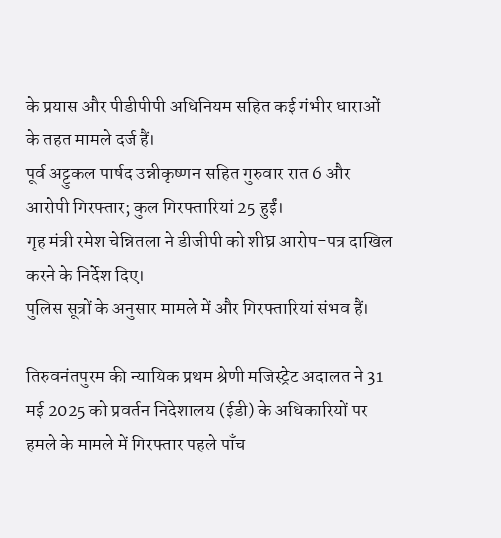के प्रयास और पीडीपीपी अधिनियम सहित कई गंभीर धाराओं के तहत मामले दर्ज हैं।
पूर्व अट्टुकल पार्षद उन्नीकृष्णन सहित गुरुवार रात 6 और आरोपी गिरफ्तार; कुल गिरफ्तारियां 25 हुईं।
गृह मंत्री रमेश चेन्नितला ने डीजीपी को शीघ्र आरोप-पत्र दाखिल करने के निर्देश दिए।
पुलिस सूत्रों के अनुसार मामले में और गिरफ्तारियां संभव हैं।

तिरुवनंतपुरम की न्यायिक प्रथम श्रेणी मजिस्ट्रेट अदालत ने 31 मई 2025 को प्रवर्तन निदेशालय (ईडी) के अधिकारियों पर हमले के मामले में गिरफ्तार पहले पाँच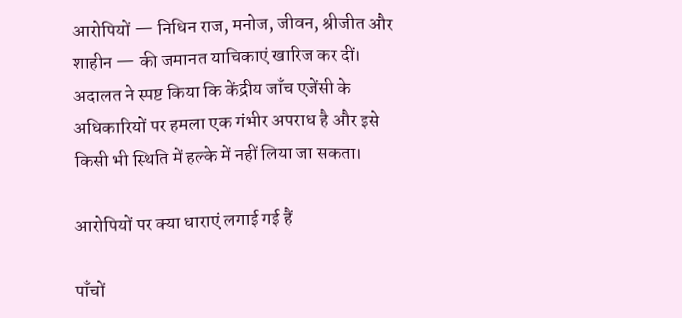आरोपियों — निधिन राज, मनोज, जीवन, श्रीजीत और शाहीन — की जमानत याचिकाएं खारिज कर दीं। अदालत ने स्पष्ट किया कि केंद्रीय जाँच एजेंसी के अधिकारियों पर हमला एक गंभीर अपराध है और इसे किसी भी स्थिति में हल्के में नहीं लिया जा सकता।

आरोपियों पर क्या धाराएं लगाई गई हैं

पाँचों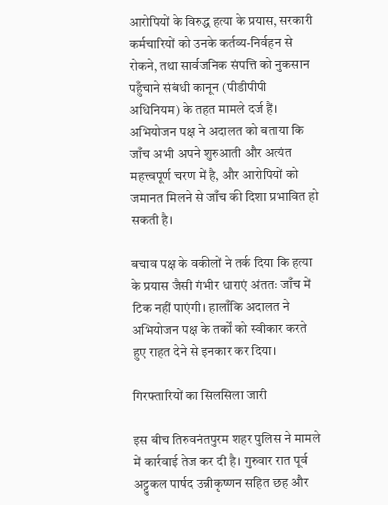आरोपियों के विरुद्ध हत्या के प्रयास, सरकारी कर्मचारियों को उनके कर्तव्य-निर्वहन से रोकने, तथा सार्वजनिक संपत्ति को नुकसान पहुँचाने संबंधी कानून (पीडीपीपी अधिनियम) के तहत मामले दर्ज हैं। अभियोजन पक्ष ने अदालत को बताया कि जाँच अभी अपने शुरुआती और अत्यंत महत्त्वपूर्ण चरण में है, और आरोपियों को जमानत मिलने से जाँच की दिशा प्रभावित हो सकती है।

बचाव पक्ष के वकीलों ने तर्क दिया कि हत्या के प्रयास जैसी गंभीर धाराएं अंततः जाँच में टिक नहीं पाएंगी। हालाँकि अदालत ने अभियोजन पक्ष के तर्कों को स्वीकार करते हुए राहत देने से इनकार कर दिया।

गिरफ्तारियों का सिलसिला जारी

इस बीच तिरुवनंतपुरम शहर पुलिस ने मामले में कार्रवाई तेज कर दी है। गुरुवार रात पूर्व अट्टुकल पार्षद उन्नीकृष्णन सहित छह और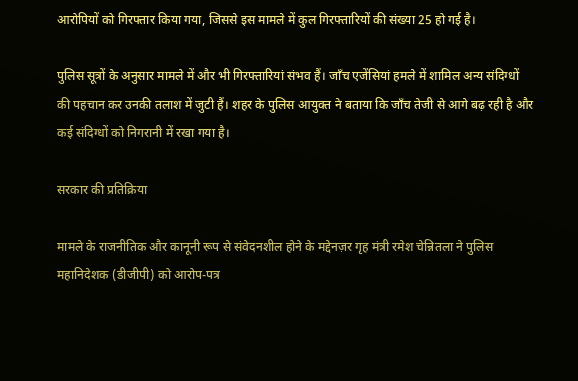आरोपियों को गिरफ्तार किया गया, जिससे इस मामले में कुल गिरफ्तारियों की संख्या 25 हो गई है।

पुलिस सूत्रों के अनुसार मामले में और भी गिरफ्तारियां संभव हैं। जाँच एजेंसियां हमले में शामिल अन्य संदिग्धों की पहचान कर उनकी तलाश में जुटी हैं। शहर के पुलिस आयुक्त ने बताया कि जाँच तेजी से आगे बढ़ रही है और कई संदिग्धों को निगरानी में रखा गया है।

सरकार की प्रतिक्रिया

मामले के राजनीतिक और कानूनी रूप से संवेदनशील होने के मद्देनज़र गृह मंत्री रमेश चेन्नितला ने पुलिस महानिदेशक (डीजीपी) को आरोप-पत्र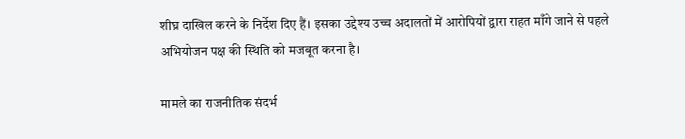शीघ्र दाखिल करने के निर्देश दिए हैं। इसका उद्देश्य उच्च अदालतों में आरोपियों द्वारा राहत माँगे जाने से पहले अभियोजन पक्ष की स्थिति को मजबूत करना है।

मामले का राजनीतिक संदर्भ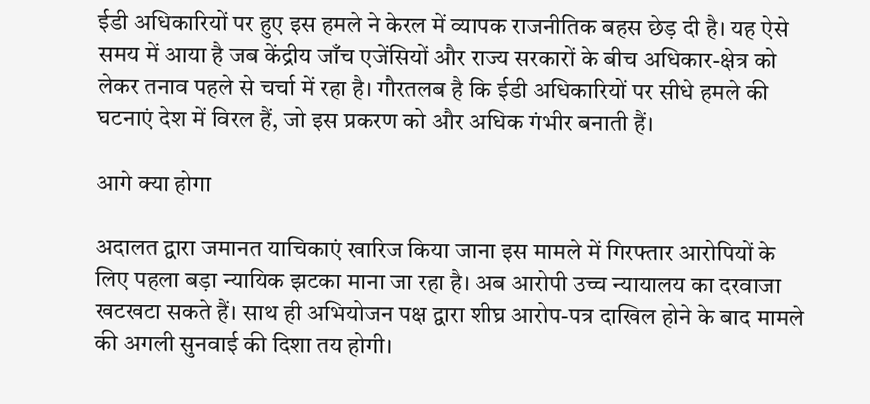ईडी अधिकारियों पर हुए इस हमले ने केरल में व्यापक राजनीतिक बहस छेड़ दी है। यह ऐसे समय में आया है जब केंद्रीय जाँच एजेंसियों और राज्य सरकारों के बीच अधिकार-क्षेत्र को लेकर तनाव पहले से चर्चा में रहा है। गौरतलब है कि ईडी अधिकारियों पर सीधे हमले की घटनाएं देश में विरल हैं, जो इस प्रकरण को और अधिक गंभीर बनाती हैं।

आगे क्या होगा

अदालत द्वारा जमानत याचिकाएं खारिज किया जाना इस मामले में गिरफ्तार आरोपियों के लिए पहला बड़ा न्यायिक झटका माना जा रहा है। अब आरोपी उच्च न्यायालय का दरवाजा खटखटा सकते हैं। साथ ही अभियोजन पक्ष द्वारा शीघ्र आरोप-पत्र दाखिल होने के बाद मामले की अगली सुनवाई की दिशा तय होगी।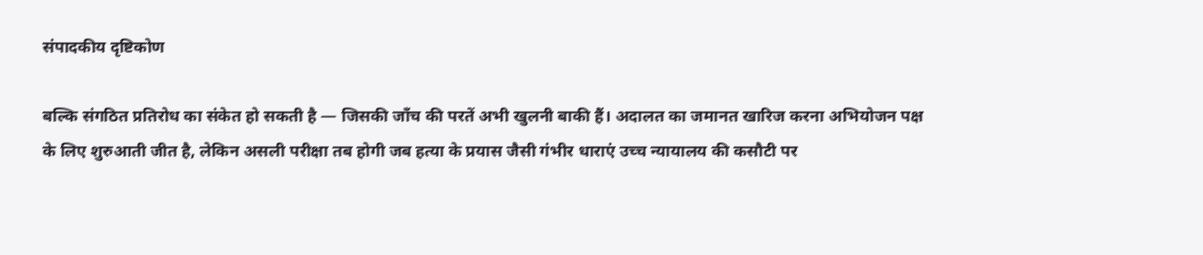संपादकीय दृष्टिकोण

बल्कि संगठित प्रतिरोध का संकेत हो सकती है — जिसकी जाँच की परतें अभी खुलनी बाकी हैं। अदालत का जमानत खारिज करना अभियोजन पक्ष के लिए शुरुआती जीत है, लेकिन असली परीक्षा तब होगी जब हत्या के प्रयास जैसी गंभीर धाराएं उच्च न्यायालय की कसौटी पर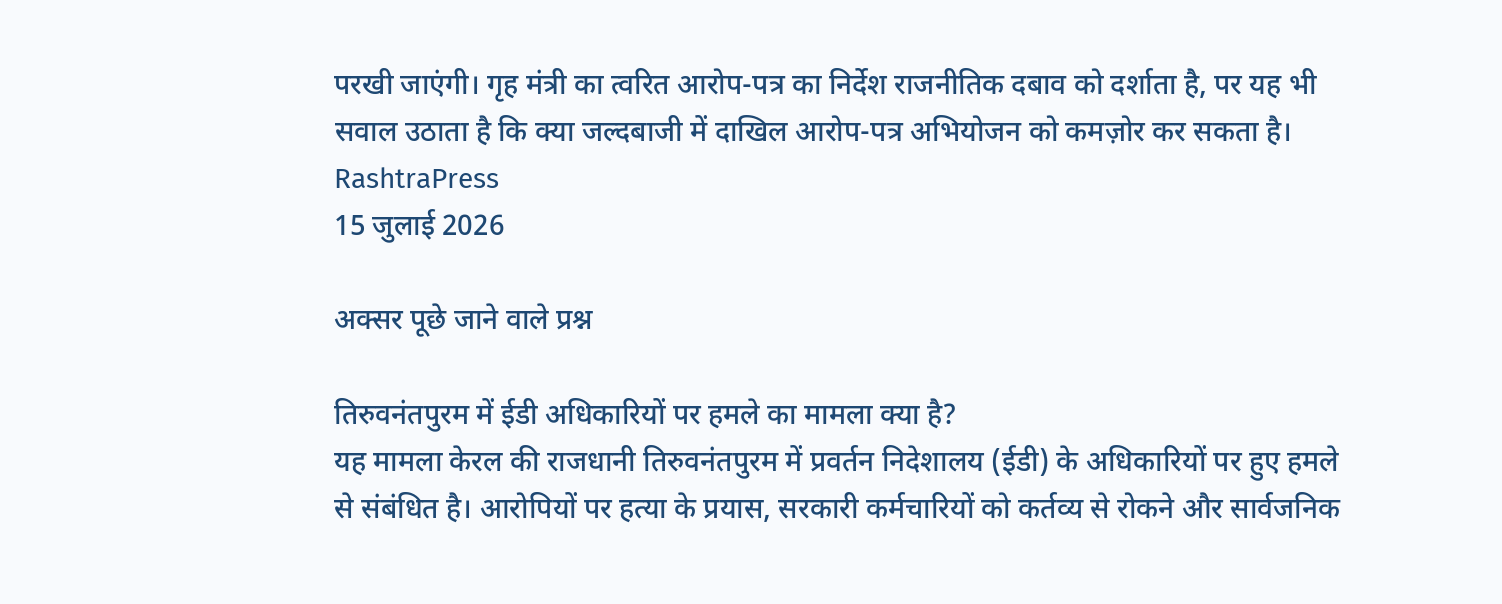परखी जाएंगी। गृह मंत्री का त्वरित आरोप-पत्र का निर्देश राजनीतिक दबाव को दर्शाता है, पर यह भी सवाल उठाता है कि क्या जल्दबाजी में दाखिल आरोप-पत्र अभियोजन को कमज़ोर कर सकता है।
RashtraPress
15 जुलाई 2026

अक्सर पूछे जाने वाले प्रश्न

तिरुवनंतपुरम में ईडी अधिकारियों पर हमले का मामला क्या है?
यह मामला केरल की राजधानी तिरुवनंतपुरम में प्रवर्तन निदेशालय (ईडी) के अधिकारियों पर हुए हमले से संबंधित है। आरोपियों पर हत्या के प्रयास, सरकारी कर्मचारियों को कर्तव्य से रोकने और सार्वजनिक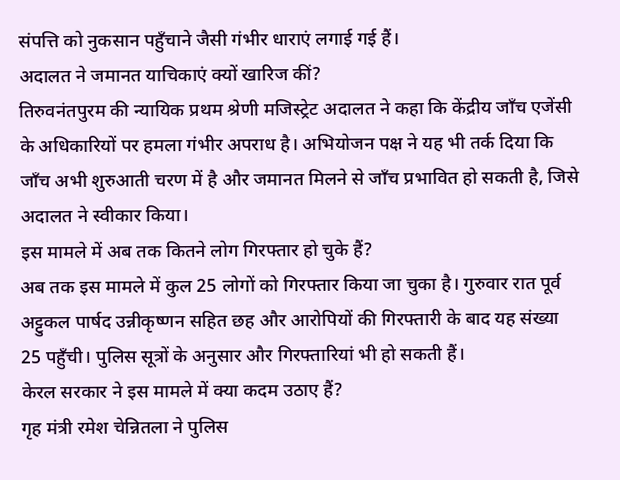संपत्ति को नुकसान पहुँचाने जैसी गंभीर धाराएं लगाई गई हैं।
अदालत ने जमानत याचिकाएं क्यों खारिज कीं?
तिरुवनंतपुरम की न्यायिक प्रथम श्रेणी मजिस्ट्रेट अदालत ने कहा कि केंद्रीय जाँच एजेंसी के अधिकारियों पर हमला गंभीर अपराध है। अभियोजन पक्ष ने यह भी तर्क दिया कि जाँच अभी शुरुआती चरण में है और जमानत मिलने से जाँच प्रभावित हो सकती है, जिसे अदालत ने स्वीकार किया।
इस मामले में अब तक कितने लोग गिरफ्तार हो चुके हैं?
अब तक इस मामले में कुल 25 लोगों को गिरफ्तार किया जा चुका है। गुरुवार रात पूर्व अट्टुकल पार्षद उन्नीकृष्णन सहित छह और आरोपियों की गिरफ्तारी के बाद यह संख्या 25 पहुँची। पुलिस सूत्रों के अनुसार और गिरफ्तारियां भी हो सकती हैं।
केरल सरकार ने इस मामले में क्या कदम उठाए हैं?
गृह मंत्री रमेश चेन्नितला ने पुलिस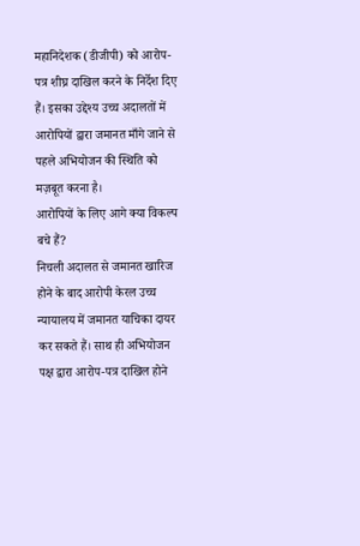महानिदेशक (डीजीपी) को आरोप-पत्र शीघ्र दाखिल करने के निर्देश दिए हैं। इसका उद्देश्य उच्च अदालतों में आरोपियों द्वारा जमानत माँगे जाने से पहले अभियोजन की स्थिति को मज़बूत करना है।
आरोपियों के लिए आगे क्या विकल्प बचे हैं?
निचली अदालत से जमानत खारिज होने के बाद आरोपी केरल उच्च न्यायालय में जमानत याचिका दायर कर सकते हैं। साथ ही अभियोजन पक्ष द्वारा आरोप-पत्र दाखिल होने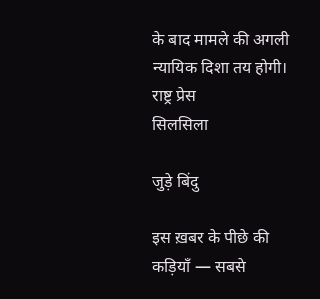के बाद मामले की अगली न्यायिक दिशा तय होगी।
राष्ट्र प्रेस
सिलसिला

जुड़े बिंदु

इस ख़बर के पीछे की कड़ियाँ — सबसे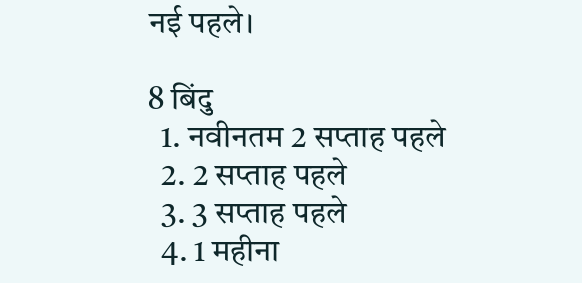नई पहले।

8 बिंदु
  1. नवीनतम 2 सप्ताह पहले
  2. 2 सप्ताह पहले
  3. 3 सप्ताह पहले
  4. 1 महीना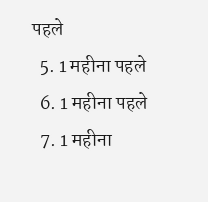पहले
  5. 1 महीना पहले
  6. 1 महीना पहले
  7. 1 महीना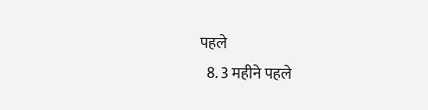पहले
  8. 3 महीने पहले